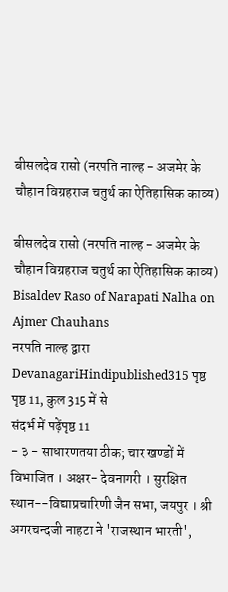बीसलदेव रासो (नरपति नाल्ह - अजमेर के चौहान विग्रहराज चतुर्थ का ऐतिहासिक काव्य)

बीसलदेव रासो (नरपति नाल्ह - अजमेर के चौहान विग्रहराज चतुर्थ का ऐतिहासिक काव्य)
Bisaldev Raso of Narapati Nalha on Ajmer Chauhans
नरपति नाल्ह द्वारा
DevanagariHindipublished315 पृष्ठ
पृष्ठ 11, कुल 315 में से
संदर्भ में पढ़ेंपृष्ठ 11
- ३ - साधारणतया ठीक; चार खण्डों में विभाजित । अक्षर- देवनागरी । सुरक्षित स्थान--विद्याप्रचारिणी जैन सभा, जयपुर । श्री अगरचन्दजी नाहटा ने 'राजस्थान भारती',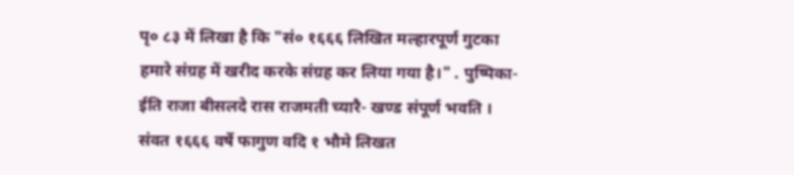पृ० ८३ में लिखा है कि "सं० १६६६ लिखित मल्हारपूर्ण गुटका हमारे संग्रह में खरीद करके संग्रह कर लिया गया है।" . पुष्पिका-ईति राजा बीसलदे रास राजमती च्यारै- खण्ड संपूर्ण भवति । संवत १६६६ वर्षे फागुण वदि १ भौमे लिखत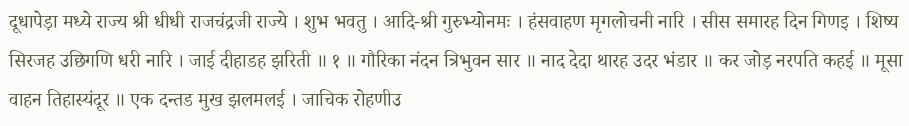दूधापेड़ा मध्ये राज्य श्री धीधी राजचंद्रजी राज्ये । शुभ भवतु । आदि-श्री गुरुभ्योनमः । हंसवाहण मृगलोचनी नारि । सीस समारह दिन गिणइ । शिष्य सिरजह उछिगणि धरी नारि । जाई दीहाडह झरिती ॥ १ ॥ गौरिका नंदन त्रिभुवन सार ॥ नाद देदा थारह उदर भंडार ॥ कर जोड़ नरपति कहई ॥ मूसा वाहन तिहास्यंदूर ॥ एक दन्तड मुख झलमलई । जाचिक रोहणीउ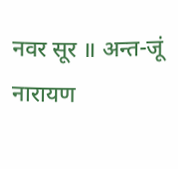नवर सूर ॥ अन्त-जूं नारायण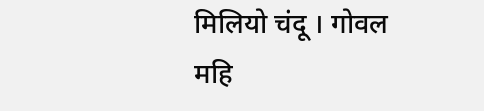मिलियो चंदू । गोवल महि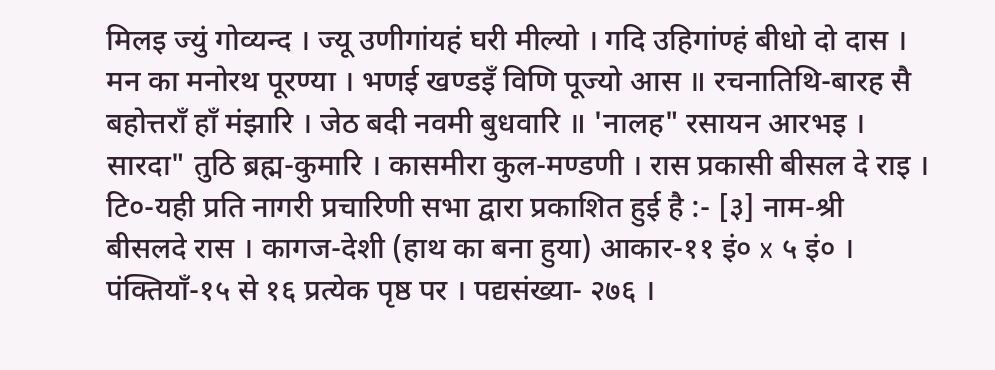मिलइ ज्युं गोव्यन्द । ज्यू उणीगांयहं घरी मील्यो । गदि उहिगांण्हं बीधो दो दास । मन का मनोरथ पूरण्या । भणई खण्डइँ विणि पूज्यो आस ॥ रचनातिथि-बारह सै बहोत्तराँ हाँ मंझारि । जेठ बदी नवमी बुधवारि ॥ 'नालह" रसायन आरभइ । सारदा" तुठि ब्रह्म-कुमारि । कासमीरा कुल-मण्डणी । रास प्रकासी बीसल दे राइ । टि०-यही प्रति नागरी प्रचारिणी सभा द्वारा प्रकाशित हुई है :- [३] नाम-श्री बीसलदे रास । कागज-देशी (हाथ का बना हुया) आकार-११ इं० x ५ इं० । पंक्तियाँ-१५ से १६ प्रत्येक पृष्ठ पर । पद्यसंख्या- २७६ ।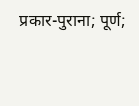प्रकार-पुराना; पूर्ण;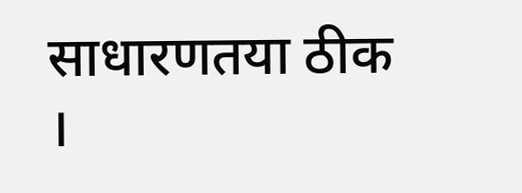साधारणतया ठीक ।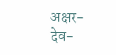अक्षर-देव-